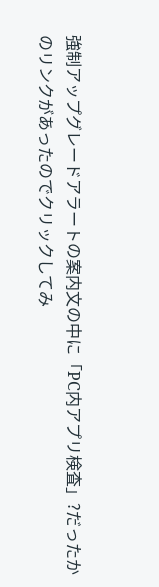強制アップグレードアラートの案内文の中に「PC内アプリ検査」?だったかのリンクがあったのでクリックしてみ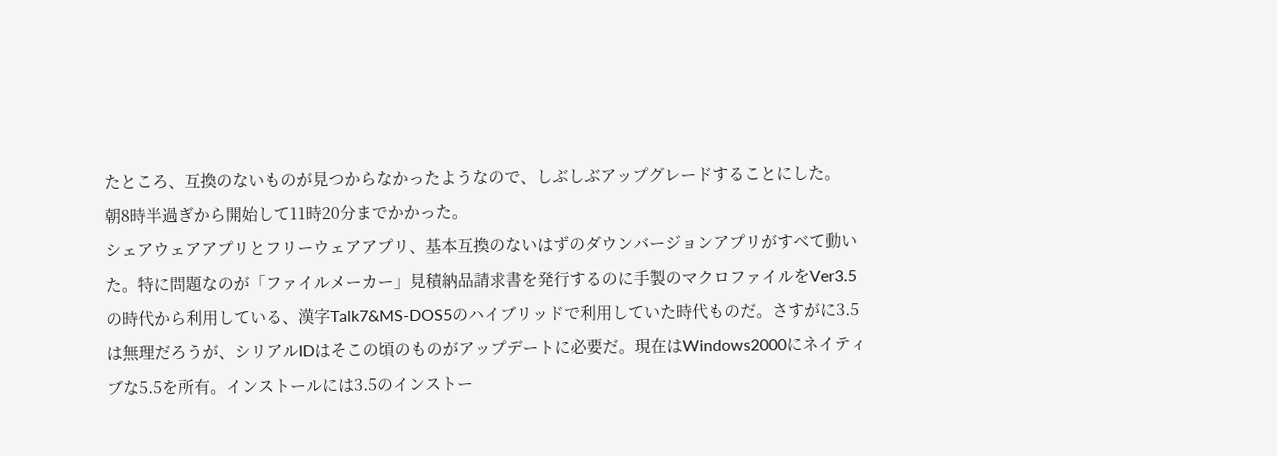たところ、互換のないものが見つからなかったようなので、しぶしぶアップグレードすることにした。
朝8時半過ぎから開始して11時20分までかかった。
シェアウェアアプリとフリーウェアアプリ、基本互換のないはずのダウンバージョンアプリがすべて動いた。特に問題なのが「ファイルメーカー」見積納品請求書を発行するのに手製のマクロファイルをVer3.5の時代から利用している、漢字Talk7&MS-DOS5のハイブリッドで利用していた時代ものだ。さすがに3.5は無理だろうが、シリアルIDはそこの頃のものがアップデートに必要だ。現在はWindows2000にネイティブな5.5を所有。インストールには3.5のインストー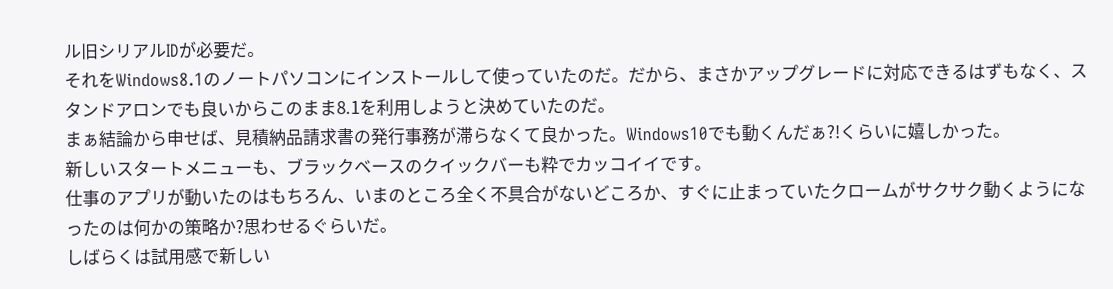ル旧シリアルIDが必要だ。
それをWindows8.1のノートパソコンにインストールして使っていたのだ。だから、まさかアップグレードに対応できるはずもなく、スタンドアロンでも良いからこのまま8.1を利用しようと決めていたのだ。
まぁ結論から申せば、見積納品請求書の発行事務が滞らなくて良かった。Windows10でも動くんだぁ?!くらいに嬉しかった。
新しいスタートメニューも、ブラックベースのクイックバーも粋でカッコイイです。
仕事のアプリが動いたのはもちろん、いまのところ全く不具合がないどころか、すぐに止まっていたクロームがサクサク動くようになったのは何かの策略か?思わせるぐらいだ。
しばらくは試用感で新しい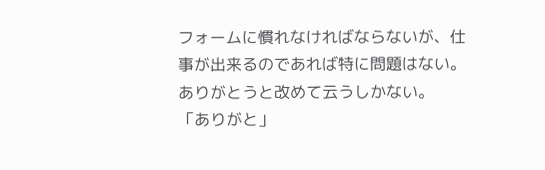フォームに慣れなければならないが、仕事が出来るのであれば特に問題はない。ありがとうと改めて云うしかない。
「ありがと」